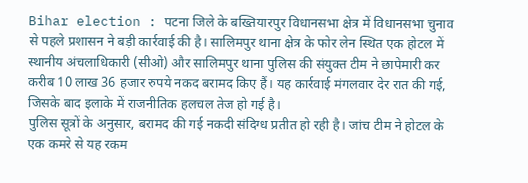Bihar election : पटना जिले के बख्तियारपुर विधानसभा क्षेत्र में विधानसभा चुनाव से पहले प्रशासन ने बड़ी कार्रवाई की है। सालिमपुर थाना क्षेत्र के फोर लेन स्थित एक होटल में स्थानीय अंचलाधिकारी (सीओ) और सालिमपुर थाना पुलिस की संयुक्त टीम ने छापेमारी कर करीब 10 लाख 36 हजार रुपये नकद बरामद किए हैं। यह कार्रवाई मंगलवार देर रात की गई, जिसके बाद इलाके में राजनीतिक हलचल तेज हो गई है।
पुलिस सूत्रों के अनुसार, बरामद की गई नकदी संदिग्ध प्रतीत हो रही है। जांच टीम ने होटल के एक कमरे से यह रकम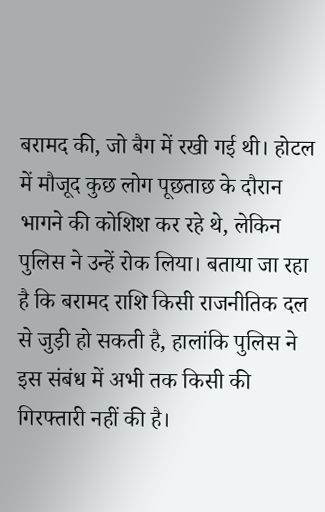बरामद की, जो बैग में रखी गई थी। होटल में मौजूद कुछ लोग पूछताछ के दौरान भागने की कोशिश कर रहे थे, लेकिन पुलिस ने उन्हें रोक लिया। बताया जा रहा है कि बरामद राशि किसी राजनीतिक दल से जुड़ी हो सकती है, हालांकि पुलिस ने इस संबंध में अभी तक किसी की गिरफ्तारी नहीं की है।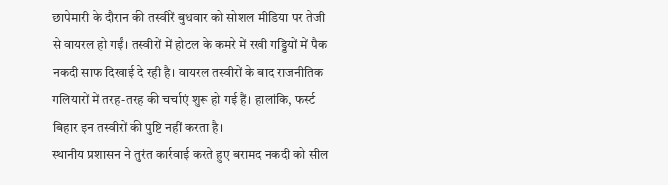छापेमारी के दौरान की तस्वीरें बुधवार को सोशल मीडिया पर तेजी से वायरल हो गईं। तस्वीरों में होटल के कमरे में रखी गड्डियों में पैक नकदी साफ दिखाई दे रही है। वायरल तस्वीरों के बाद राजनीतिक गलियारों में तरह-तरह की चर्चाएं शुरू हो गई हैं। हालांकि, फर्स्ट बिहार इन तस्वीरों की पुष्टि नहीं करता है।
स्थानीय प्रशासन ने तुरंत कार्रवाई करते हुए बरामद नकदी को सील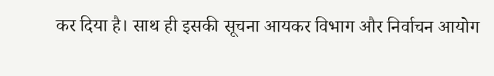कर दिया है। साथ ही इसकी सूचना आयकर विभाग और निर्वाचन आयोग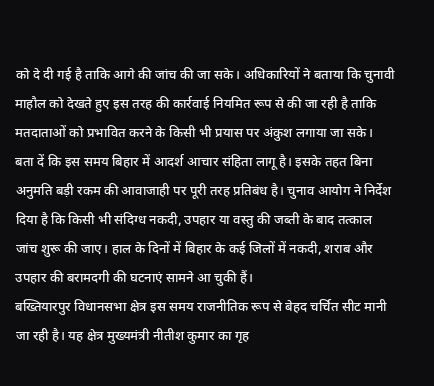को दे दी गई है ताकि आगे की जांच की जा सके। अधिकारियों ने बताया कि चुनावी माहौल को देखते हुए इस तरह की कार्रवाई नियमित रूप से की जा रही है ताकि मतदाताओं को प्रभावित करने के किसी भी प्रयास पर अंकुश लगाया जा सके।
बता दें कि इस समय बिहार में आदर्श आचार संहिता लागू है। इसके तहत बिना अनुमति बड़ी रकम की आवाजाही पर पूरी तरह प्रतिबंध है। चुनाव आयोग ने निर्देश दिया है कि किसी भी संदिग्ध नकदी, उपहार या वस्तु की जब्ती के बाद तत्काल जांच शुरू की जाए। हाल के दिनों में बिहार के कई जिलों में नकदी, शराब और उपहार की बरामदगी की घटनाएं सामने आ चुकी हैं।
बख्तियारपुर विधानसभा क्षेत्र इस समय राजनीतिक रूप से बेहद चर्चित सीट मानी जा रही है। यह क्षेत्र मुख्यमंत्री नीतीश कुमार का गृह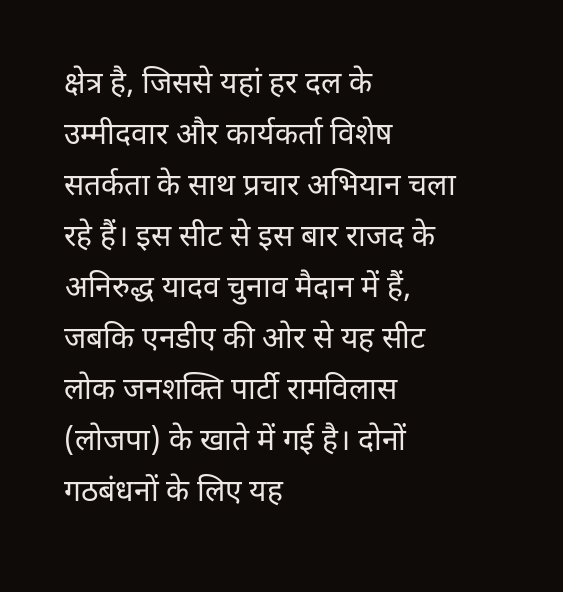क्षेत्र है, जिससे यहां हर दल के उम्मीदवार और कार्यकर्ता विशेष सतर्कता के साथ प्रचार अभियान चला रहे हैं। इस सीट से इस बार राजद के अनिरुद्ध यादव चुनाव मैदान में हैं, जबकि एनडीए की ओर से यह सीट लोक जनशक्ति पार्टी रामविलास (लोजपा) के खाते में गई है। दोनों गठबंधनों के लिए यह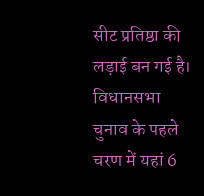सीट प्रतिष्ठा की लड़ाई बन गई है।
विधानसभा चुनाव के पहले चरण में यहां 6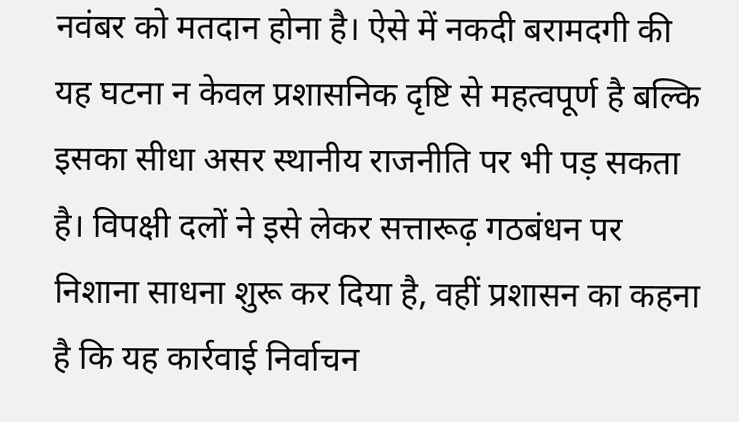नवंबर को मतदान होना है। ऐसे में नकदी बरामदगी की यह घटना न केवल प्रशासनिक दृष्टि से महत्वपूर्ण है बल्कि इसका सीधा असर स्थानीय राजनीति पर भी पड़ सकता है। विपक्षी दलों ने इसे लेकर सत्तारूढ़ गठबंधन पर निशाना साधना शुरू कर दिया है, वहीं प्रशासन का कहना है कि यह कार्रवाई निर्वाचन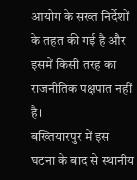आयोग के सख्त निर्देशों के तहत की गई है और इसमें किसी तरह का राजनीतिक पक्षपात नहीं है।
बख्तियारपुर में इस घटना के बाद से स्थानीय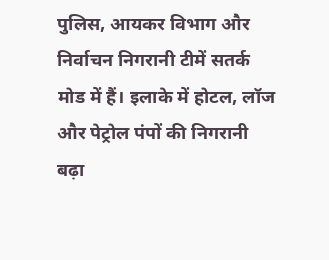पुलिस, आयकर विभाग और निर्वाचन निगरानी टीमें सतर्क मोड में हैं। इलाके में होटल, लॉज और पेट्रोल पंपों की निगरानी बढ़ा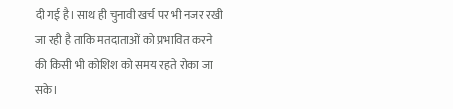दी गई है। साथ ही चुनावी खर्च पर भी नजर रखी जा रही है ताकि मतदाताओं को प्रभावित करने की किसी भी कोशिश को समय रहते रोका जा सके।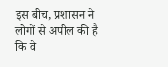इस बीच, प्रशासन ने लोगों से अपील की है कि वे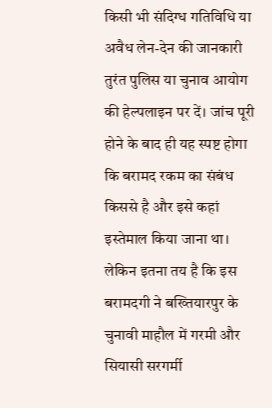किसी भी संदिग्ध गतिविधि या अवैध लेन-देन की जानकारी तुरंत पुलिस या चुनाव आयोग की हेल्पलाइन पर दें। जांच पूरी होने के बाद ही यह स्पष्ट होगा कि बरामद रकम का संबंध किससे है और इसे कहां इस्तेमाल किया जाना था। लेकिन इतना तय है कि इस बरामदगी ने बख्तियारपुर के चुनावी माहौल में गरमी और सियासी सरगर्मी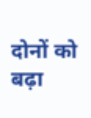दोनों को बढ़ा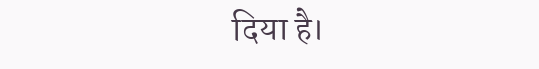दिया है।